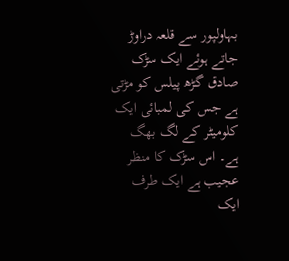بہاولپور سے قلعہ دراوڑ جاتے ہوئے ایک سڑک صادق گڑھ پیلس کو مڑتی ہے جس کی لمبائی ایک کلومیٹر کے لگ بھگ ہے۔ اس سڑک کا منظر عجیب ہے ایک طرف ایک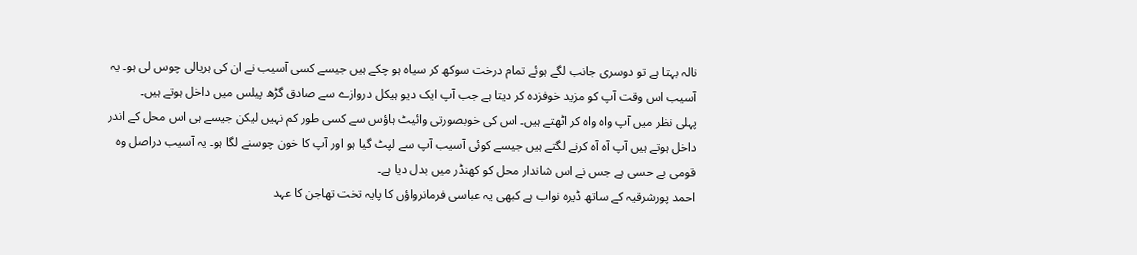نالہ بہتا ہے تو دوسری جانب لگے ہوئے تمام درخت سوکھ کر سیاہ ہو چکے ہیں جیسے کسی آسیب نے ان کی ہریالی چوس لی ہو۔ یہ آسیب اس وقت آپ کو مزید خوفزدہ کر دیتا ہے جب آپ ایک دیو ہیکل دروازے سے صادق گڑھ پیلس میں داخل ہوتے ہیں۔
پہلی نظر میں آپ واہ واہ کر اٹھتے ہیں۔ اس کی خوبصورتی وائیٹ ہاؤس سے کسی طور کم نہیں لیکن جیسے ہی اس محل کے اندر داخل ہوتے ہیں آپ آہ آہ کرنے لگتے ہیں جیسے کوئی آسیب آپ سے لپٹ گیا ہو اور آپ کا خون چوسنے لگا ہو۔ یہ آسیب دراصل وہ قومی بے حسی ہے جس نے اس شاندار محل کو کھنڈر میں بدل دیا ہے۔
احمد پورشرقیہ کے ساتھ ڈیرہ نواب ہے کبھی یہ عباسی فرمانرواؤں کا پایہ تخت تھاجن کا عہد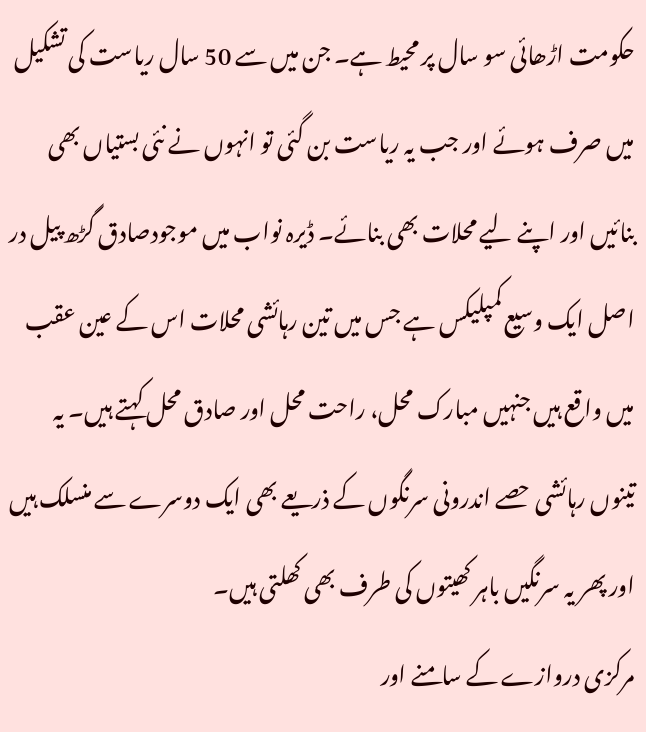حکومت اڑھائی سو سال پر محیط ہے۔ جن میں سے 50 سال ریاست کی تشکیل میں صرف ہوئے اور جب یہ ریاست بن گئی تو انہوں نے نئی بستیاں بھی بنائیں اور اپنے لیے محلات بھی بنائے۔ ڈیرہ نواب میں موجودصادق گڑھ پیل در اصل ایک وسیع کمپلیکس ہے جس میں تین رہائشی محلات اس کے عین عقب میں واقع ہیں جنہیں مبارک محل، راحت محل اور صادق محل کہتے ہیں۔ یہ تینوں رہائشی حصے اندرونی سرنگوں کے ذریعے بھی ایک دوسرے سے منسلک ہیں اور پھر یہ سرنگیں باہر کھیتوں کی طرف بھی کھلتی ہیں۔
مرکزی دروازے کے سامنے اور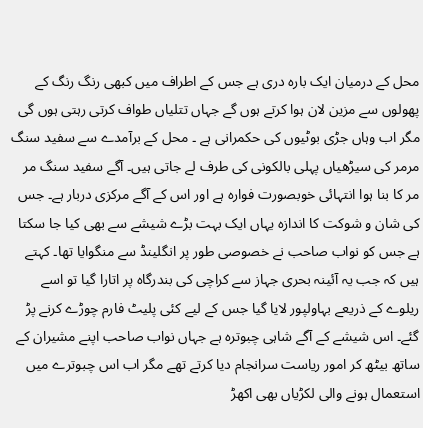محل کے درمیان ایک بارہ دری ہے جس کے اطراف میں کبھی رنگ رنگ کے پھولوں سے مزین لان ہوا کرتے ہوں گے جہاں تتلیاں طواف کرتی رہتی ہوں گی مگر اب وہاں جڑی بوٹیوں کی حکمرانی ہے ۔ محل کے برآمدے سے سفید سنگ مرمر کی سیڑھیاں پہلی بالکونی کی طرف لے جاتی ہیں۔ آگے سفید سنگ مر مر کا بنا ہوا انتہائی خوبصورت فوارہ ہے اور اس کے آگے مرکزی دربار ہے۔ جس کی شان و شوکت کا اندازہ یہاں ایک بہت بڑے شیشے سے بھی کیا جا سکتا ہے جس کو نواب صاحب نے خصوصی طور پر انگلینڈ سے منگوایا تھا۔ کہتے ہیں کہ جب یہ آئینہ بحری جہاز سے کراچی کی بندرگاہ پر اتارا گیا تو اسے ریلوے کے ذریعے بہاولپور لایا گیا جس کے لیے کئی پلیٹ فارم چوڑے کرنے پڑ گئے۔ اس شیشے کے آگے شاہی چبوترہ ہے جہاں نواب صاحب اپنے مشیران کے ساتھ بیٹھ کر امور ریاست سرانجام دیا کرتے تھے مگر اب اس چبوترے میں استعمال ہونے والی لکڑیاں بھی اکھڑ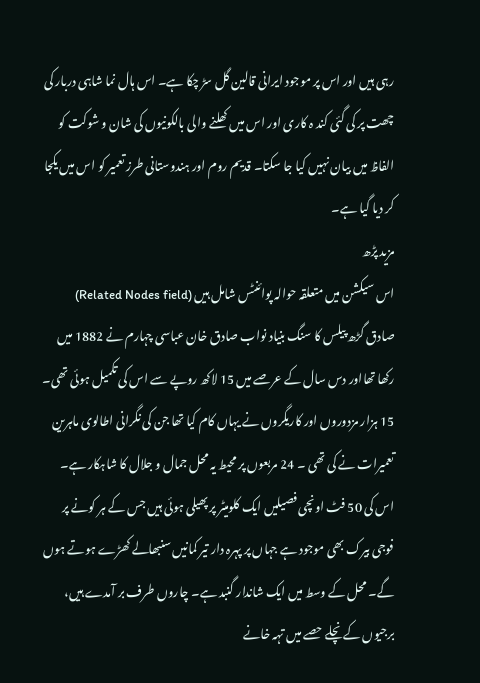رہی ہیں اور اس پر موجود ایرانی قالین گل سڑ چکا ہے۔ اس ہال نما شاہی دربار کی چھت پر کی گئی کند ہ کاری اور اس میں کھلنے والی بالکونیوں کی شان و شوکت کو الفاظ میں بیان نہیں کیا جا سکتا۔ قدیم روم اور ہندوستانی طرز تعمیر کو اس میں یکجا کر دیا گیا ہے۔
مزید پڑھ
اس سیکشن میں متعلقہ حوالہ پوائنٹس شامل ہیں (Related Nodes field)
صادق گڑھ پیلس کا سنگ بنیاد نواب صادق خان عباسی چہارم نے 1882 میں رکھا تھااور دس سال کے عرصے میں 15 لاکھ روپے سے اس کی تکمیل ہوئی تھی۔ 15 ہزار مزدوروں اور کاریگروں نے یہاں کام کیا تھا جن کی نگرانی اطالوی ماہرین تعمیرات نے کی تھی ۔ 24 مربعوں پر محیط یہ محل جمال و جلال کا شاہکار ہے۔ اس کی 50 فٹ اونچی فصیلیں ایک کلومیٹر پر پھیلی ہوئی ہیں جس کے ہر کونے پر فوجی بیرک بھی موجود ہے جہاں پر پہرہ دار تیر کمانیں سنبھالے کھڑے ہوتے ہوں گے۔ محل کے وسط میں ایک شاندار گنبد ہے۔ چاروں طرف بر آمدے ہیں، برجیوں کے نچلے حصے میں تہہ خانے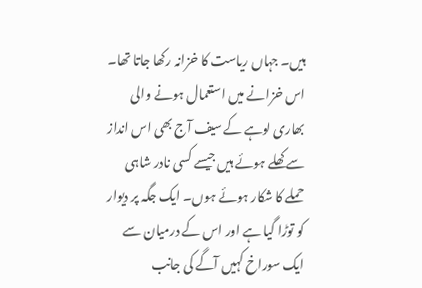ہیں۔ جہاں ریاست کا خزانہ رکھا جاتا تھا۔ اس خزانے میں استعمال ہونے والی بھاری لوہے کے سیف آج بھی اس انداز سے کھلے ہوئے ہیں جیسے کسی نادر شاہی حملے کا شکار ہوئے ہوں۔ ایک جگہ پر دیوار کو توڑا گیا ہے اور اس کے درمیان سے ایک سوراخ کہیں آگے کی جانب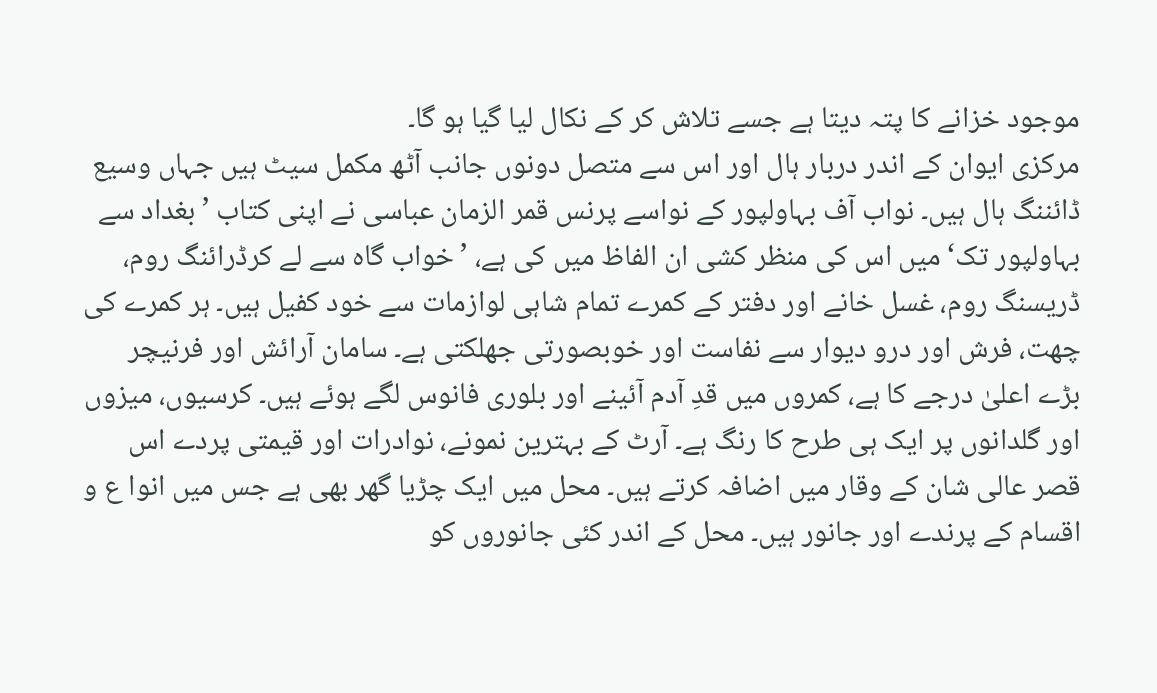موجود خزانے کا پتہ دیتا ہے جسے تلاش کر کے نکال لیا گیا ہو گا۔
مرکزی ایوان کے اندر دربار ہال اور اس سے متصل دونوں جانب آٹھ مکمل سیٹ ہیں جہاں وسیع ڈائننگ ہال ہیں۔ نواب آف بہاولپور کے نواسے پرنس قمر الزمان عباسی نے اپنی کتاب ’بغداد سے بہاولپور تک‘ میں اس کی منظر کشی ان الفاظ میں کی ہے، ’خواب گاہ سے لے کرڈرائنگ روم، ڈریسنگ روم، غسل خانے اور دفتر کے کمرے تمام شاہی لوازمات سے خود کفیل ہیں۔ ہر کمرے کی چھت، فرش اور درو دیوار سے نفاست اور خوبصورتی جھلکتی ہے۔ سامان آرائش اور فرنیچر بڑے اعلیٰ درجے کا ہے، کمروں میں قدِ آدم آئینے اور بلوری فانوس لگے ہوئے ہیں۔ کرسیوں، میزوں اور گلدانوں پر ایک ہی طرح کا رنگ ہے۔ آرٹ کے بہترین نمونے، نوادرات اور قیمتی پردے اس قصر عالی شان کے وقار میں اضافہ کرتے ہیں۔ محل میں ایک چڑیا گھر بھی ہے جس میں انوا ع و اقسام کے پرندے اور جانور ہیں۔ محل کے اندر کئی جانوروں کو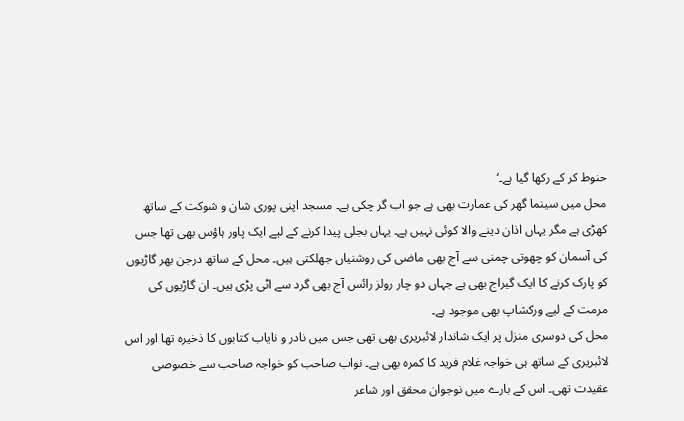حنوط کر کے رکھا گیا ہے۔‘
محل میں سینما گھر کی عمارت بھی ہے جو اب گر چکی ہے۔ مسجد اپنی پوری شان و شوکت کے ساتھ کھڑی ہے مگر یہاں اذان دینے والا کوئی نہیں ہے۔ یہاں بجلی پیدا کرنے کے لیے ایک پاور ہاؤس بھی تھا جس کی آسمان کو چھوتی چمنی سے آج بھی ماضی کی روشنیاں جھلکتی ہیں۔ محل کے ساتھ درجن بھر گاڑیوں کو پارک کرنے کا ایک گیراج بھی ہے جہاں دو چار رولز رائس آج بھی گرد سے اٹی پڑی ہیں۔ ان گاڑیوں کی مرمت کے لیے ورکشاپ بھی موجود ہے۔
محل کی دوسری منزل پر ایک شاندار لائبریری بھی تھی جس میں نادر و نایاب کتابوں کا ذخیرہ تھا اور اس لائبریری کے ساتھ ہی خواجہ غلام فرید کا کمرہ بھی ہے۔ نواب صاحب کو خواجہ صاحب سے خصوصی عقیدت تھی۔ اس کے بارے میں نوجوان محقق اور شاعر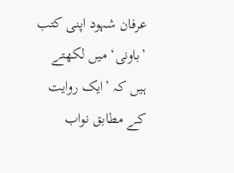عرفان شہود اپنی کتب ’باونی‘ میں لکھتے ہیں کہ ’ایک روایت کے مطابق نواب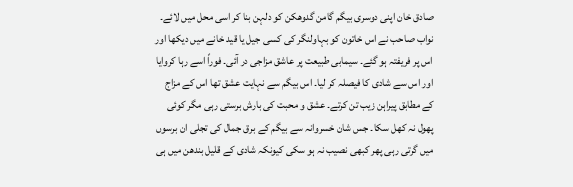صادق خان اپنی دوسری بیگم گامن گدوھکن کو دلہن بنا کر اسی محل میں لائے۔ نواب صاحب نے اس خاتون کو بہاولنگر کی کسی جیل یا قید خانے میں دیکھا اور اس پر فریفتہ ہو گئے۔ سیمابی طبیعت پر عاشق مزاجی در آئی۔ فوراً اسے رہا کروایا اور اس سے شادی کا فیصلہ کر لیا۔ اس بیگم سے نہایت عشق تھا اس کے مزاج کے مطابق پیراہن زیب تن کرتے۔ عشق و محبت کی بارش برستی رہی مگر کوئی پھول نہ کھل سکا۔ جس شان خسروانہ سے بیگم کے برق جمال کی تجلی ان برسوں میں گرتی رہی پھر کبھی نصیب نہ ہو سکی کیونکہ شادی کے قلیل بندھن میں ہی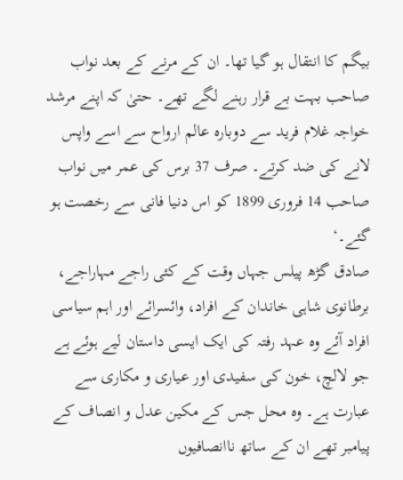بیگم کا انتقال ہو گیا تھا۔ ان کے مرنے کے بعد نواب صاحب بہت بے قرار رہنے لگے تھے۔ حتیٰ کہ اپنے مرشد خواجہ غلام فرید سے دوبارہ عالم ارواح سے اسے واپس لانے کی ضد کرتے۔ صرف 37 برس کی عمر میں نواب صاحب 14 فروری 1899 کو اس دنیا فانی سے رخصت ہو گئے۔‘
صادق گڑھ پیلس جہاں وقت کے کئی راجے مہاراجے، برطانوی شاہی خاندان کے افراد، وائسرائے اور اہم سیاسی افراد آئے وہ عہد رفتہ کی ایک ایسی داستان لیے ہوئے ہے جو لالچ، خون کی سفیدی اور عیاری و مکاری سے عبارت ہے۔ وہ محل جس کے مکین عدل و انصاف کے پیامبر تھے ان کے ساتھ ناانصافیوں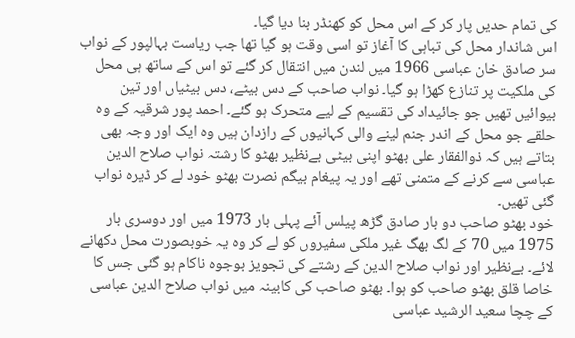کی تمام حدیں پار کر کے اس محل کو کھنڈر بنا دیا گیا۔
اس شاندار محل کی تباہی کا آغاز تو اسی وقت ہو گیا تھا جب ریاست بہالپور کے نواب سر صادق خان عباسی 1966 میں لندن میں انتقال کر گئے تو اس کے ساتھ ہی محل کی ملکیت پر تنازع کھڑا ہو گیا۔ نواب صاحب کے دس بیٹے، دس بیٹیاں اور تین بیوائیں تھیں جو جائیداد کی تقسیم کے لیے متحرک ہو گئے۔ احمد پور شرقیہ کے وہ حلقے جو محل کے اندر جنم لینے والی کہانیوں کے رازدان ہیں وہ ایک اور وجہ بھی بتاتے ہیں کہ ذوالفقار علی بھٹو اپنی بیٹی بےنظیر بھٹو کا رشتہ نواب صلاح الدین عباسی سے کرنے کے متمنی تھے اور یہ پیغام بیگم نصرت بھٹو خود لے کر ڈیرہ نواب گئی تھیں۔
خود بھٹو صاحب دو بار صادق گڑھ پیلس آئے پہلی بار 1973 میں اور دوسری بار 1975 میں 70 کے لگ بھگ غیر ملکی سفیروں کو لے کر وہ یہ خوبصورت محل دکھانے لائے۔ بےنظیر اور نواب صلاح الدین کے رشتے کی تجویز بوجوہ ناکام ہو گئی جس کا خاصا قلق بھٹو صاحب کو ہوا۔ بھٹو صاحب کی کابینہ میں نواب صلاح الدین عباسی کے چچا سعید الرشید عباسی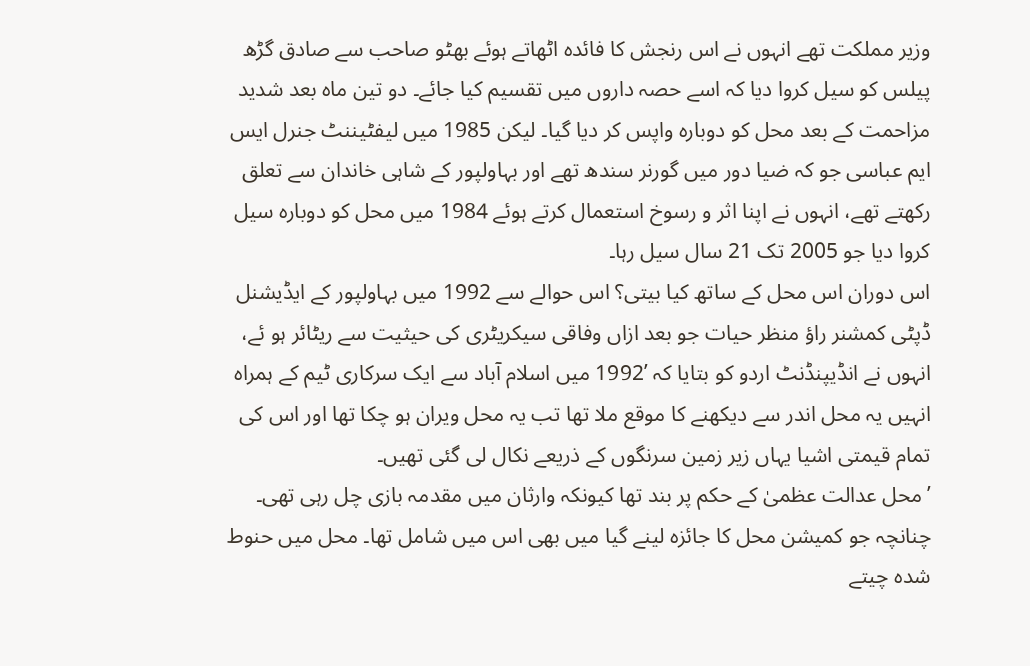وزیر مملکت تھے انہوں نے اس رنجش کا فائدہ اٹھاتے ہوئے بھٹو صاحب سے صادق گڑھ پیلس کو سیل کروا دیا کہ اسے حصہ داروں میں تقسیم کیا جائے۔ دو تین ماہ بعد شدید مزاحمت کے بعد محل کو دوبارہ واپس کر دیا گیا۔ لیکن 1985 میں لیفٹیننٹ جنرل ایس ایم عباسی جو کہ ضیا دور میں گورنر سندھ تھے اور بہاولپور کے شاہی خاندان سے تعلق رکھتے تھے، انہوں نے اپنا اثر و رسوخ استعمال کرتے ہوئے 1984 میں محل کو دوبارہ سیل کروا دیا جو 2005 تک 21 سال سیل رہا۔
اس دوران اس محل کے ساتھ کیا بیتی؟ اس حوالے سے 1992 میں بہاولپور کے ایڈیشنل ڈپٹی کمشنر راؤ منظر حیات جو بعد ازاں وفاقی سیکریٹری کی حیثیت سے ریٹائر ہو ئے، انہوں نے انڈیپنڈنٹ اردو کو بتایا کہ ’1992 میں اسلام آباد سے ایک سرکاری ٹیم کے ہمراہ انہیں یہ محل اندر سے دیکھنے کا موقع ملا تھا تب یہ محل ویران ہو چکا تھا اور اس کی تمام قیمتی اشیا یہاں زیر زمین سرنگوں کے ذریعے نکال لی گئی تھیں۔
’محل عدالت عظمیٰ کے حکم پر بند تھا کیونکہ وارثان میں مقدمہ بازی چل رہی تھی۔ چنانچہ جو کمیشن محل کا جائزہ لینے گیا میں بھی اس میں شامل تھا۔ محل میں حنوط شدہ چیتے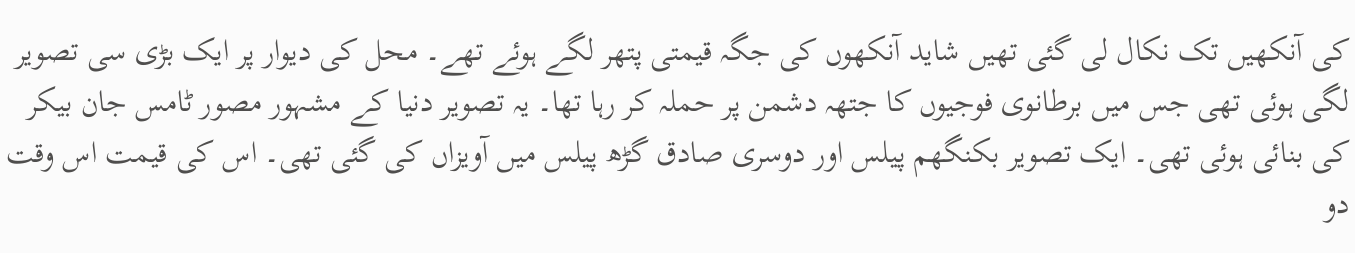کی آنکھیں تک نکال لی گئی تھیں شاید آنکھوں کی جگہ قیمتی پتھر لگے ہوئے تھے۔ محل کی دیوار پر ایک بڑی سی تصویر لگی ہوئی تھی جس میں برطانوی فوجیوں کا جتھہ دشمن پر حملہ کر رہا تھا۔ یہ تصویر دنیا کے مشہور مصور ٹامس جان بیکر کی بنائی ہوئی تھی۔ ایک تصویر بکنگھم پیلس اور دوسری صادق گڑھ پیلس میں آویزاں کی گئی تھی۔ اس کی قیمت اس وقت دو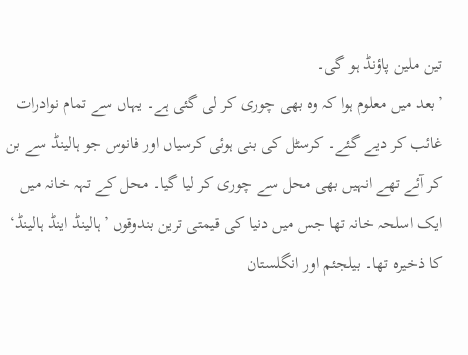تین ملین پاؤنڈ ہو گی۔
’بعد میں معلوم ہوا کہ وہ بھی چوری کر لی گئی ہے۔ یہاں سے تمام نوادرات غائب کر دیے گئے۔ کرسٹل کی بنی ہوئی کرسیاں اور فانوس جو ہالینڈ سے بن کر آئے تھے انہیں بھی محل سے چوری کر لیا گیا۔ محل کے تہہ خانہ میں ایک اسلحہ خانہ تھا جس میں دنیا کی قیمتی ترین بندوقوں ’ہالینڈ اینڈ ہالینڈ‘ کا ذخیرہ تھا۔ بیلجئم اور انگلستان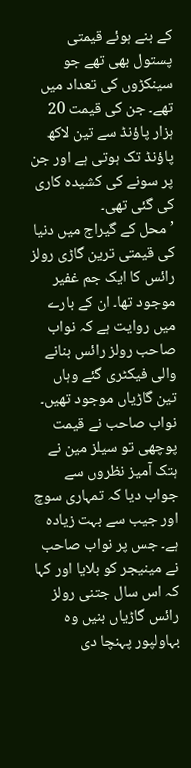کے بنے ہوئے قیمتی پستول بھی تھے جو سینکڑوں کی تعداد میں تھے۔ جن کی قیمت 20 ہزار پاؤنڈ سے تین لاکھ پاؤنڈ تک ہوتی ہے اور جن پر سونے کی کشیدہ کاری کی گئی تھی۔
’محل کے گیراج میں دنیا کی قیمتی ترین گاڑی رولز رائس کا ایک جم غفیر موجود تھا۔ ان کے بارے میں روایت ہے کہ نواب صاحب رولز رائس بنانے والی فیکٹری گئے وہاں تین گاڑیاں موجود تھیں۔ نواب صاحب نے قیمت پوچھی تو سیلز مین نے ہتک آمیز نظروں سے جواب دیا کہ تمہاری سوچ اور جیب سے بہت زیادہ ہے۔ جس پر نواب صاحب نے مینیجر کو بلایا اور کہا کہ اس سال جتنی رولز رائس گاڑیاں بنیں وہ بہاولپور پہنچا دی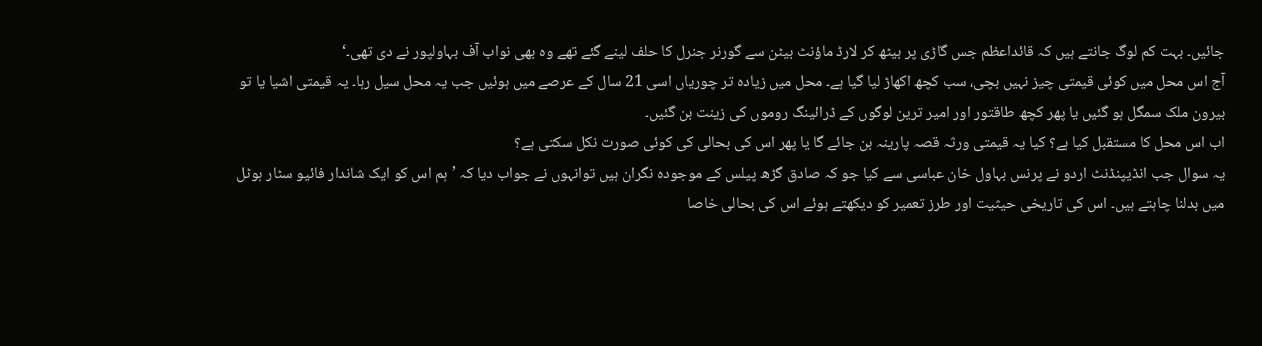جائیں۔ بہت کم لوگ جانتے ہیں کہ قائداعظم جس گاڑی پر بیٹھ کر لارڈ ماؤنٹ بیٹن سے گورنر جنرل کا حلف لینے گئے تھے وہ بھی نواب آف بہاولپور نے دی تھی۔‘
آج اس محل میں کوئی قیمتی چیز نہیں بچی، سب کچھ اکھاڑ لیا گیا ہے۔ محل میں زیادہ تر چوریاں اسی 21 سال کے عرصے میں ہوئیں جب یہ محل سیل رہا۔ یہ قیمتی اشیا یا تو بیرون ملک سمگل ہو گئیں یا پھر کچھ طاقتور اور امیر ترین لوگوں کے ڈرائینگ روموں کی زینت بن گئیں۔
اب اس محل کا مستقبل کیا ہے؟ کیا یہ قیمتی ورثہ قصہ پارینہ بن جائے گا یا پھر اس کی بحالی کی کوئی صورت نکل سکتی ہے؟
یہ سوال جب انڈیپنڈنٹ اردو نے پرنس بہاول خان عباسی سے کیا جو کہ صادق گڑھ پیلس کے موجودہ نگران ہیں توانہوں نے جواب دیا کہ ’ہم اس کو ایک شاندار فائیو سٹار ہوٹل میں بدلنا چاہتے ہیں۔ اس کی تاریخی حیثیت اور طرز تعمیر کو دیکھتے ہوئے اس کی بحالی خاصا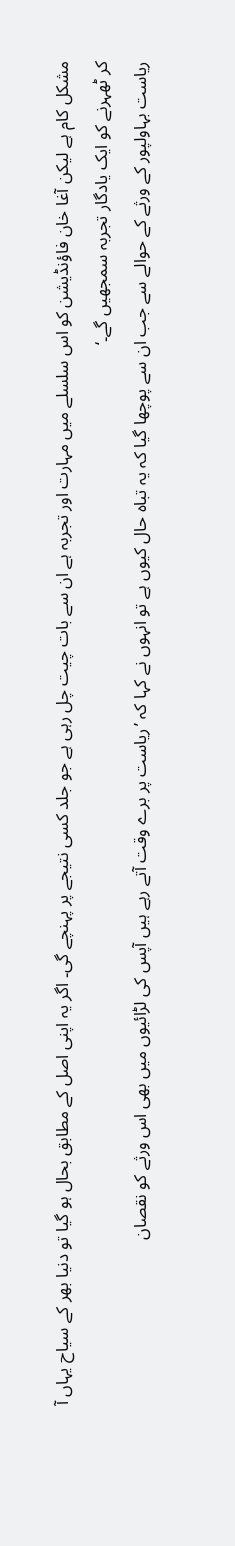مشکل کام ہے لیکن آغا خان فاؤنڈیشن کو اس سلسلے میں مہارت اور تجربہ ہے ان سے بات چیت چل رہی ہے جو جلد کسی نتیجے پر پہنچے گی۔ اگر یہ اپنی اصل کے مطابق بحال ہو گیا تو دنیا بھر کے سیاح یہاں آ کر ٹھہرنے کو ایک یادگار تجربہ سمجھیں گے۔‘
ریاست بہاولپور کے ورثے کے حوالے سے جب ان سے پوچھا گیا کہ یہ تباہ حال کیوں ہے تو انہوں نے کہا کہ ’ریاست پر برے وقت آتے رہے ہیں آپس کی لڑائیوں میں بھی اس ورثے کو نقصان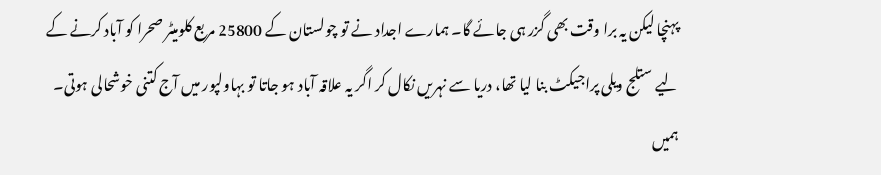پہنچا لیکن یہ برا وقت بھی گزر ہی جائے گا۔ ہمارے اجداد نے تو چولستان کے 25800 مربع کلومیٹر صحرا کو آباد کرنے کے لیے ستلج ویلی پراجیکٹ بنا لیا تھا، دریا سے نہریں نکال کر اگر یہ علاقہ آباد ہو جاتا تو بہاولپور میں آج کتنی خوشحالی ہوتی۔ ہمیں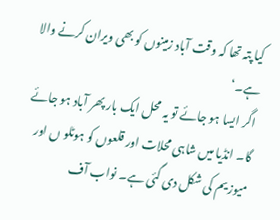کیا پتہ تھا کہ وقت آباد زمینوں کو بھی ویران کرنے والا ہے۔‘
اگر ایسا ہو جائے تو یہ محل ایک بار پھر آباد ہو جائے گا۔ انڈیا میں شاہی محلات اور قلعوں کو ہوٹلو ں اور میوزیم کی شکل دی گئی ہے۔ نواب آف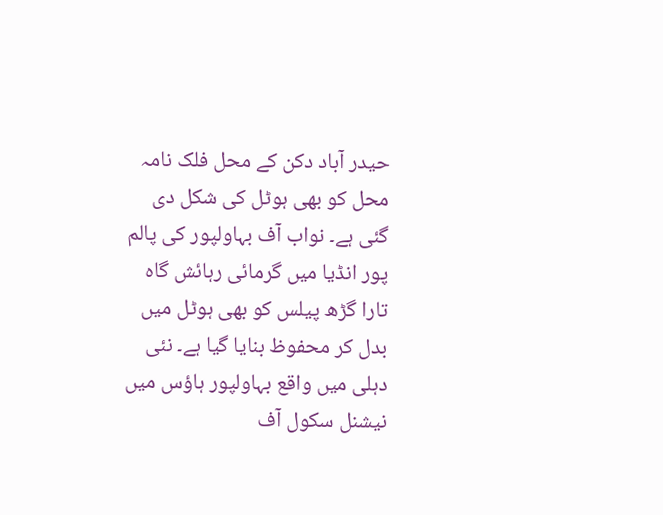حیدر آباد دکن کے محل فلک نامہ محل کو بھی ہوٹل کی شکل دی گئی ہے۔ نواب آف بہاولپور کی پالم پور انڈیا میں گرمائی رہائش گاہ تارا گڑھ پیلس کو بھی ہوٹل میں بدل کر محفوظ بنایا گیا ہے۔ نئی دہلی میں واقع بہاولپور ہاؤس میں نیشنل سکول آف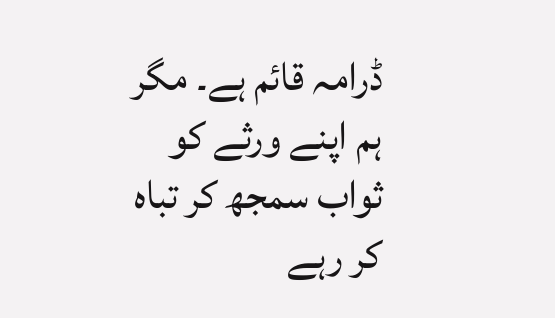ڈرامہ قائم ہے۔ مگر ہم اپنے ورثے کو ثواب سمجھ کر تباہ کر رہے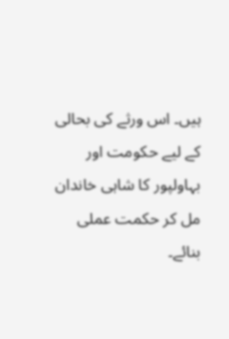ہیں۔ اس ورثے کی بحالی کے لیے حکومت اور بہاولپور کا شاہی خاندان مل کر حکمت عملی بنائے۔